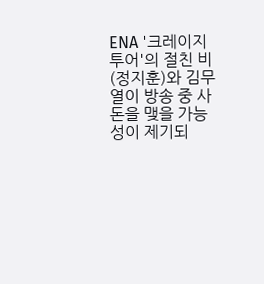ENA '크레이지 투어'의 절친 비(정지훈)와 김무열이 방송 중 사돈을 맺을 가능성이 제기되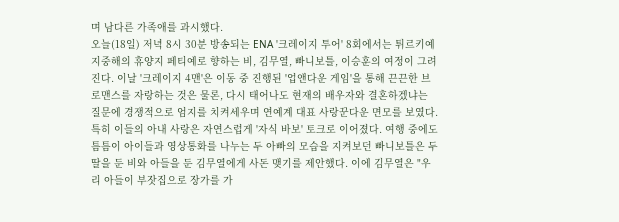며 남다른 가족애를 과시했다.
오늘(18일) 저녁 8시 30분 방송되는 ENA '크레이지 투어' 8회에서는 튀르키예 지중해의 휴양지 페티예로 향하는 비, 김무열, 빠니보틀, 이승훈의 여정이 그려진다. 이날 '크레이지 4맨'은 이동 중 진행된 '업앤다운 게임'을 통해 끈끈한 브로맨스를 자랑하는 것은 물론, 다시 태어나도 현재의 배우자와 결혼하겠냐는 질문에 경쟁적으로 엄지를 치켜세우며 연예계 대표 사랑꾼다운 면모를 보였다.
특히 이들의 아내 사랑은 자연스럽게 '자식 바보' 토크로 이어졌다. 여행 중에도 틈틈이 아이들과 영상통화를 나누는 두 아빠의 모습을 지켜보던 빠니보틀은 두 딸을 둔 비와 아들을 둔 김무열에게 사돈 맺기를 제안했다. 이에 김무열은 "우리 아들이 부잣집으로 장가를 가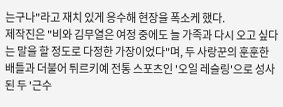는구나"라고 재치 있게 응수해 현장을 폭소케 했다.
제작진은 "비와 김무열은 여정 중에도 늘 가족과 다시 오고 싶다는 말을 할 정도로 다정한 가장이었다"며, 두 사랑꾼의 훈훈한 배틀과 더불어 튀르키예 전통 스포츠인 '오일 레슬링'으로 성사된 두 '근수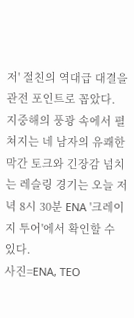저' 절친의 역대급 대결을 관전 포인트로 꼽았다.
지중해의 풍광 속에서 펼쳐지는 네 남자의 유쾌한 막간 토크와 긴장감 넘치는 레슬링 경기는 오늘 저녁 8시 30분 ENA '크레이지 투어'에서 확인할 수 있다.
사진=ENA, TEO